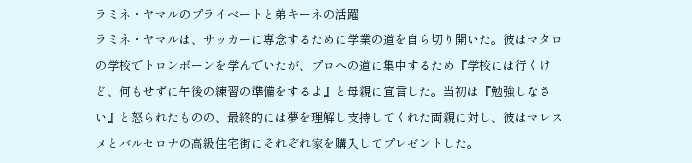ラミネ・ヤマルのプライベートと弟キーネの活躍
ラミネ・ヤマルは、サッカーに専念するために学業の道を自ら切り開いた。彼はマタロの学校でトロンボーンを学んでいたが、プロへの道に集中するため『学校には行くけど、何もせずに午後の練習の準備をするよ』と母親に宣言した。当初は『勉強しなさい』と怒られたものの、最終的には夢を理解し支持してくれた両親に対し、彼はマレスメとバルセロナの高級住宅街にそれぞれ家を購入してプレゼントした。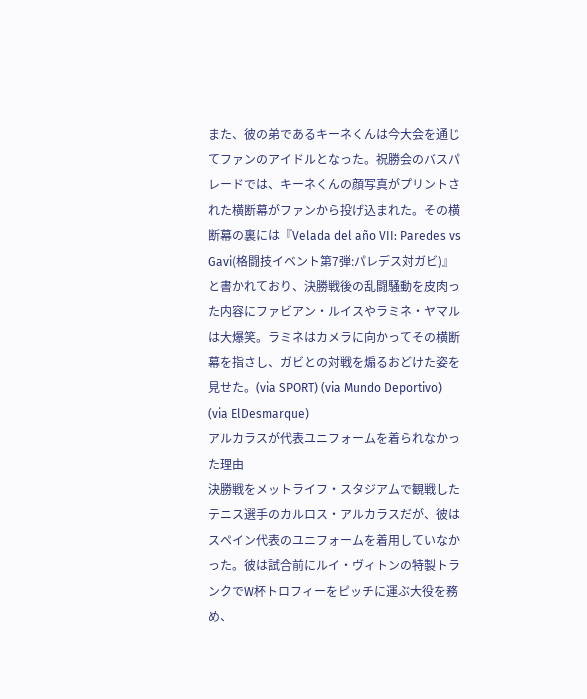また、彼の弟であるキーネくんは今大会を通じてファンのアイドルとなった。祝勝会のバスパレードでは、キーネくんの顔写真がプリントされた横断幕がファンから投げ込まれた。その横断幕の裏には『Velada del año VII: Paredes vs Gavi(格闘技イベント第7弾:パレデス対ガビ)』と書かれており、決勝戦後の乱闘騒動を皮肉った内容にファビアン・ルイスやラミネ・ヤマルは大爆笑。ラミネはカメラに向かってその横断幕を指さし、ガビとの対戦を煽るおどけた姿を見せた。(via SPORT) (via Mundo Deportivo) (via ElDesmarque)
アルカラスが代表ユニフォームを着られなかった理由
決勝戦をメットライフ・スタジアムで観戦したテニス選手のカルロス・アルカラスだが、彼はスペイン代表のユニフォームを着用していなかった。彼は試合前にルイ・ヴィトンの特製トランクでW杯トロフィーをピッチに運ぶ大役を務め、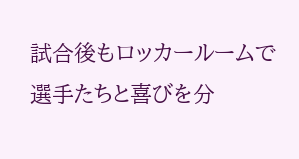試合後もロッカールームで選手たちと喜びを分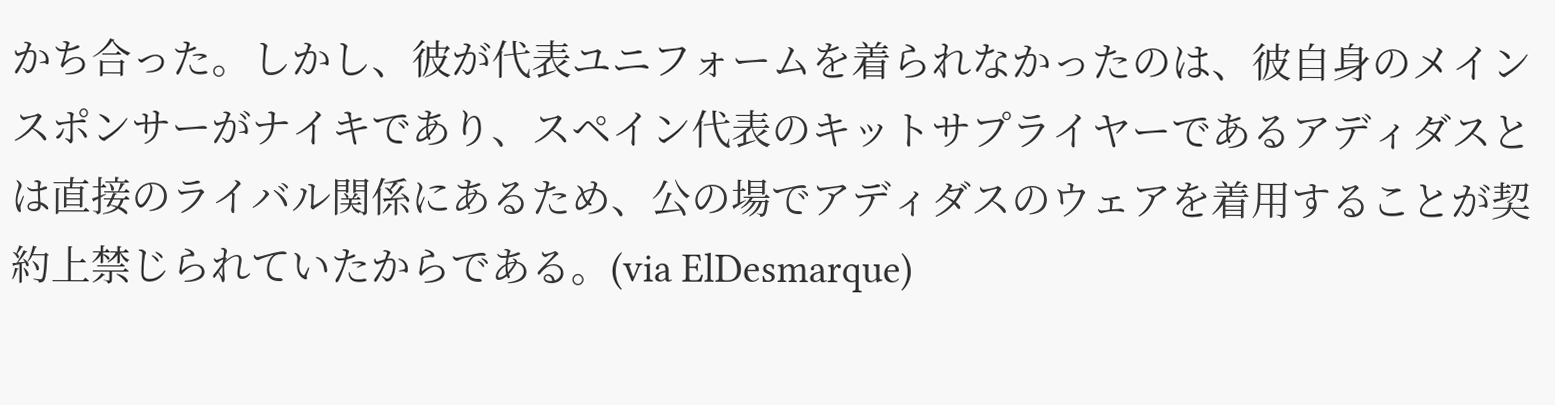かち合った。しかし、彼が代表ユニフォームを着られなかったのは、彼自身のメインスポンサーがナイキであり、スペイン代表のキットサプライヤーであるアディダスとは直接のライバル関係にあるため、公の場でアディダスのウェアを着用することが契約上禁じられていたからである。(via ElDesmarque)